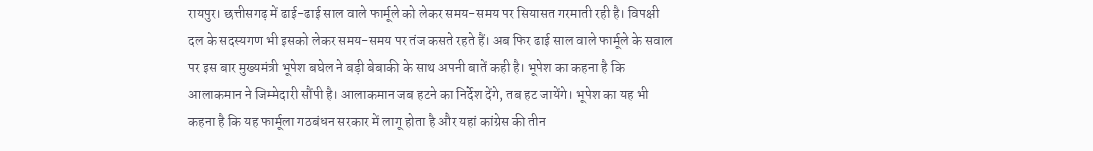रायपुर। छत्तीसगढ़ में ढाई-ढाई साल वाले फार्मूले को लेकर समय-समय पर सियासत गरमाती रही है। विपक्षी दल के सदस्यगण भी इसको लेकर समय-समय पर तंज कसते रहते हैं। अब फिर ढाई साल वाले फार्मूले के सवाल पर इस बार मुख्यमंत्री भूपेश बघेल ने बड़ी बेबाकी के साथ अपनी बातें कही है। भूपेश का कहना है कि आलाकमान ने जिम्मेदारी सौंपी है। आलाकमान जब हटने का निर्देश देंगे, तब हट जायेंगे। भूपेश का यह भी कहना है कि यह फार्मूला गठबंधन सरकार में लागू होता है और यहां कांग्रेस की तीन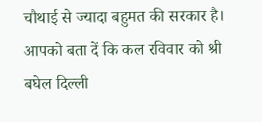चौथाई से ज्यादा बहुमत की सरकार है। आपको बता दें कि कल रविवार को श्री बघेल दिल्ली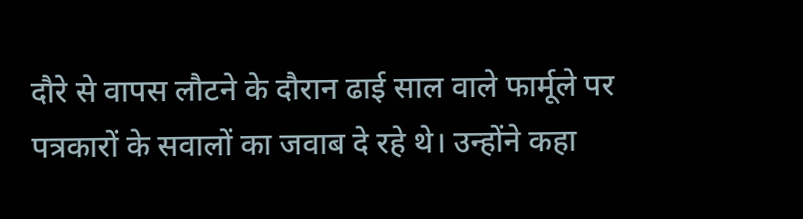दौरे से वापस लौटने के दौरान ढाई साल वाले फार्मूले पर पत्रकारों के सवालों का जवाब दे रहे थे। उन्होंने कहा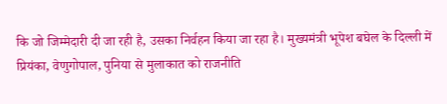कि जो जिम्मेदारी दी जा रही है, उसका निर्वहन किया जा रहा है। मुख्यमंत्री भूपेश बघेल के दिल्ली में प्रियंका, वेणुगोपाल, पुनिया से मुलाकात को राजनीति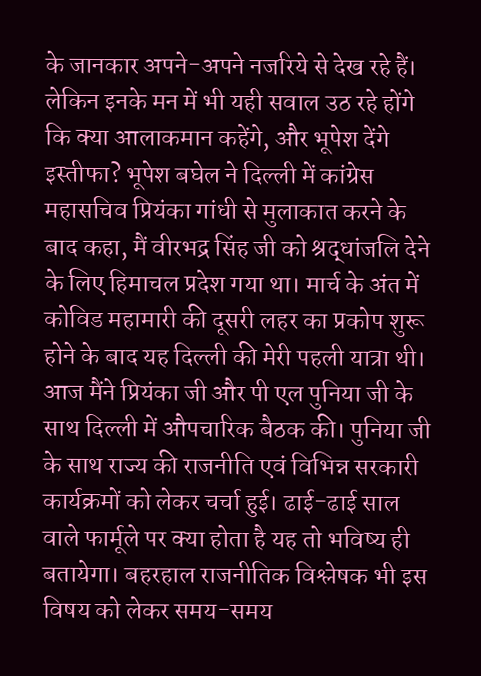के जानकार अपने-अपने नजरिये से देख रहे हैं। लेकिन इनके मन में भी यही सवाल उठ रहे होंगे कि क्या आलाकमान कहेंगे, और भूपेश देंगे इस्तीफा? भूपेश बघेल ने दिल्ली में कांग्रेस महासचिव प्रियंका गांधी से मुलाकात करने के बाद कहा, मैं वीरभद्र सिंह जी को श्रद्धांजलि देने के लिए हिमाचल प्रदेश गया था। मार्च के अंत में कोविड महामारी की दूसरी लहर का प्रकोप शुरू होने के बाद यह दिल्ली की मेरी पहली यात्रा थी। आज मैंने प्रियंका जी और पी एल पुनिया जी के साथ दिल्ली में औपचारिक बैठक की। पुनिया जी के साथ राज्य की राजनीति एवं विभिन्न सरकारी कार्यक्रमों को लेकर चर्चा हुई। ढाई-ढाई साल वाले फार्मूले पर क्या होता है यह तो भविष्य ही बतायेगा। बहरहाल राजनीतिक विश्लेषक भी इस विषय को लेकर समय-समय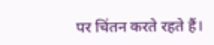पर चिंतन करते रहते हैं।